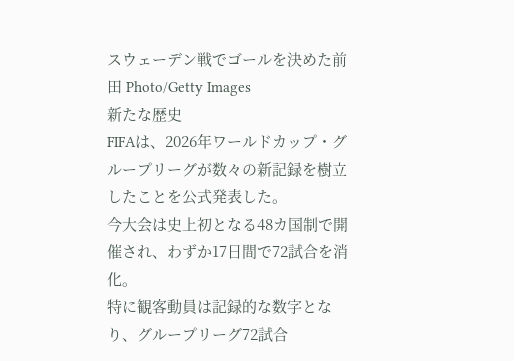スウェーデン戦でゴールを決めた前田 Photo/Getty Images
新たな歴史
FIFAは、2026年ワールドカップ・グループリーグが数々の新記録を樹立したことを公式発表した。
今大会は史上初となる48カ国制で開催され、わずか17日間で72試合を消化。
特に観客動員は記録的な数字となり、グループリーグ72試合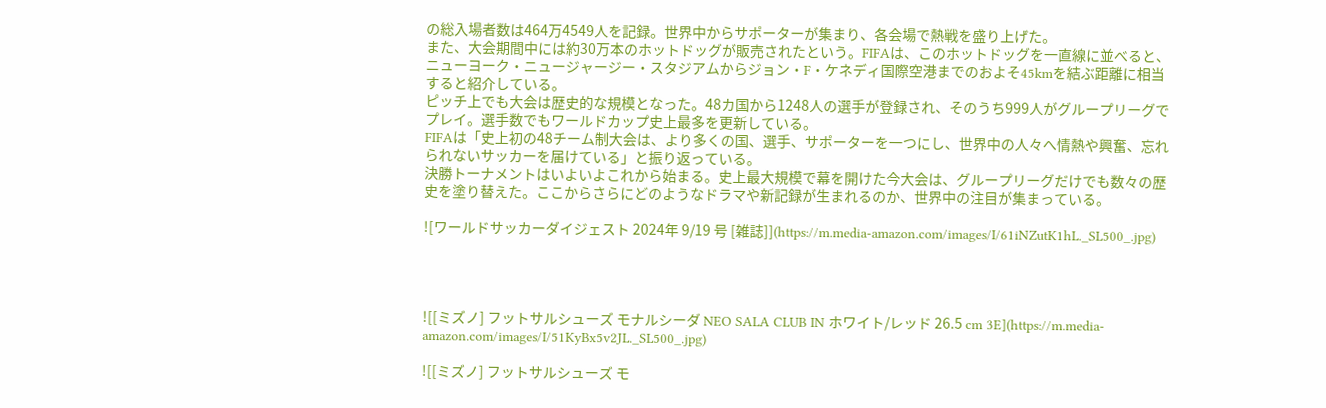の総入場者数は464万4549人を記録。世界中からサポーターが集まり、各会場で熱戦を盛り上げた。
また、大会期間中には約30万本のホットドッグが販売されたという。FIFAは、このホットドッグを一直線に並べると、ニューヨーク・ニュージャージー・スタジアムからジョン・F・ケネディ国際空港までのおよそ45kmを結ぶ距離に相当すると紹介している。
ピッチ上でも大会は歴史的な規模となった。48カ国から1248人の選手が登録され、そのうち999人がグループリーグでプレイ。選手数でもワールドカップ史上最多を更新している。
FIFAは「史上初の48チーム制大会は、より多くの国、選手、サポーターを一つにし、世界中の人々へ情熱や興奮、忘れられないサッカーを届けている」と振り返っている。
決勝トーナメントはいよいよこれから始まる。史上最大規模で幕を開けた今大会は、グループリーグだけでも数々の歴史を塗り替えた。ここからさらにどのようなドラマや新記録が生まれるのか、世界中の注目が集まっている。

![ワールドサッカーダイジェスト 2024年 9/19 号 [雑誌]](https://m.media-amazon.com/images/I/61iNZutK1hL._SL500_.jpg)




![[ミズノ] フットサルシューズ モナルシーダ NEO SALA CLUB IN ホワイト/レッド 26.5 cm 3E](https://m.media-amazon.com/images/I/51KyBx5v2JL._SL500_.jpg)

![[ミズノ] フットサルシューズ モ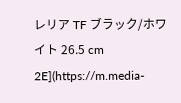レリア TF ブラック/ホワイト 26.5 cm 2E](https://m.media-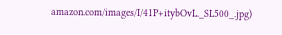amazon.com/images/I/41P+itybOvL._SL500_.jpg)